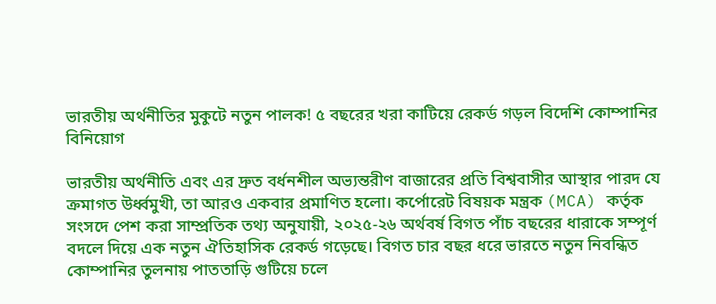ভারতীয় অর্থনীতির মুকুটে নতুন পালক! ৫ বছরের খরা কাটিয়ে রেকর্ড গড়ল বিদেশি কোম্পানির বিনিয়োগ

ভারতীয় অর্থনীতি এবং এর দ্রুত বর্ধনশীল অভ্যন্তরীণ বাজারের প্রতি বিশ্ববাসীর আস্থার পারদ যে ক্রমাগত উর্ধ্বমুখী, তা আরও একবার প্রমাণিত হলো। কর্পোরেট বিষয়ক মন্ত্রক (MCA) কর্তৃক সংসদে পেশ করা সাম্প্রতিক তথ্য অনুযায়ী, ২০২৫-২৬ অর্থবর্ষ বিগত পাঁচ বছরের ধারাকে সম্পূর্ণ বদলে দিয়ে এক নতুন ঐতিহাসিক রেকর্ড গড়েছে। বিগত চার বছর ধরে ভারতে নতুন নিবন্ধিত কোম্পানির তুলনায় পাততাড়ি গুটিয়ে চলে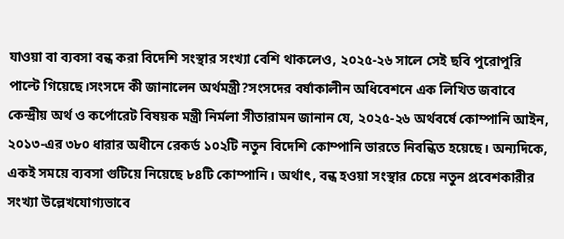যাওয়া বা ব্যবসা বন্ধ করা বিদেশি সংস্থার সংখ্যা বেশি থাকলেও, ২০২৫-২৬ সালে সেই ছবি পুরোপুরি পাল্টে গিয়েছে।সংসদে কী জানালেন অর্থমন্ত্রী?সংসদের বর্ষাকালীন অধিবেশনে এক লিখিত জবাবে কেন্দ্রীয় অর্থ ও কর্পোরেট বিষয়ক মন্ত্রী নির্মলা সীতারামন জানান যে, ২০২৫-২৬ অর্থবর্ষে কোম্পানি আইন, ২০১৩-এর ৩৮০ ধারার অধীনে রেকর্ড ১০২টি নতুন বিদেশি কোম্পানি ভারতে নিবন্ধিত হয়েছে। অন্যদিকে, একই সময়ে ব্যবসা গুটিয়ে নিয়েছে ৮৪টি কোম্পানি। অর্থাৎ, বন্ধ হওয়া সংস্থার চেয়ে নতুন প্রবেশকারীর সংখ্যা উল্লেখযোগ্যভাবে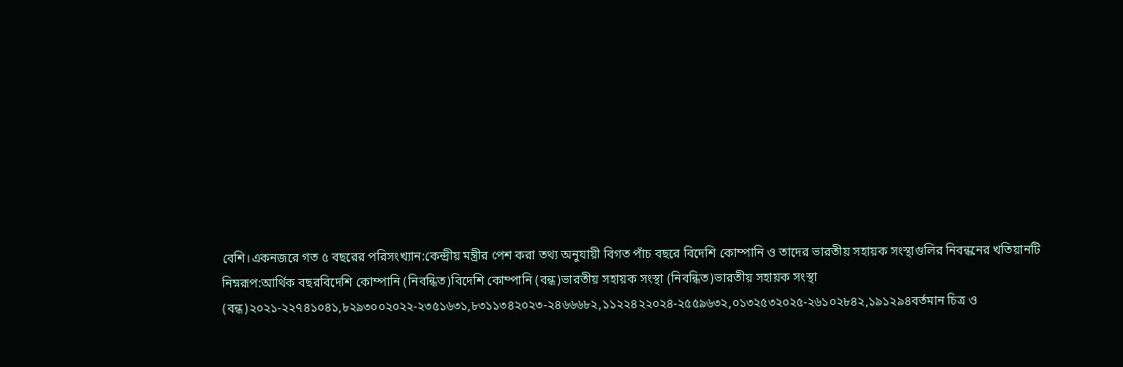বেশি।একনজরে গত ৫ বছরের পরিসংখ্যান:কেন্দ্রীয় মন্ত্রীর পেশ করা তথ্য অনুযায়ী বিগত পাঁচ বছরে বিদেশি কোম্পানি ও তাদের ভারতীয় সহায়ক সংস্থাগুলির নিবন্ধনের খতিয়ানটি নিম্নরূপ:আর্থিক বছরবিদেশি কোম্পানি (নিবন্ধিত)বিদেশি কোম্পানি (বন্ধ)ভারতীয় সহায়ক সংস্থা (নিবন্ধিত)ভারতীয় সহায়ক সংস্থা (বন্ধ)২০২১-২২৭৪১০৪১,৮২৯৩০০২০২২-২৩৫১৬৩১,৮৩১১৩৪২০২৩-২৪৬৬৬৮২,১১২২৪২২০২৪-২৫৫৯৬৩২,০১৩২৫৩২০২৫-২৬১০২৮৪২,১৯১২৯৪বর্তমান চিত্র ও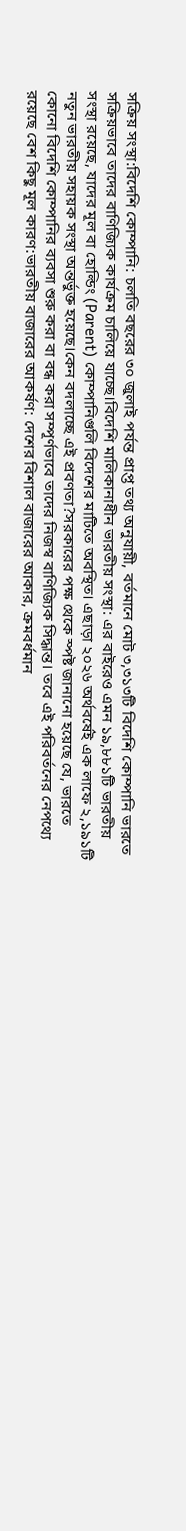সক্রিয় সংস্থা:বিদেশি কোম্পানি: চলতি বছরের ৩০ জুলাই পর্যন্ত প্রাপ্ত তথ্য অনুযায়ী, বর্তমানে মোট ৩,৩১৩টি বিদেশি কোম্পানি ভারতে সক্রিয়ভাবে তাদের বাণিজ্যিক কার্যক্রম চালিয়ে যাচ্ছে।বিদেশি মালিকানাধীন ভারতীয় সংস্থা: এর বাইরেও এমন ১৯,৮৮১টি ভারতীয় সংস্থা রয়েছে, যাদের মূল বা হোল্ডিং (Parent) কোম্পানিগুলি বিদেশের মাটিতে অবস্থিত। এছাড়া ২০২৬ অর্থবর্ষেই এক লাফে ২,১৯১টি নতুন ভারতীয় সহায়ক সংস্থা অন্তর্ভুক্ত হয়েছে।কেন বদলাচ্ছে এই প্রবণতা?সরকারের পক্ষ থেকে স্পষ্ট জানানো হয়েছে যে, ভারতে কোনো বিদেশি কোম্পানির ব্যবসা শুরু করা বা বন্ধ করা সম্পূর্ণভাবে তাদের নিজস্ব বাণিজ্যিক সিদ্ধান্ত। তবে এই পরিবর্তনের নেপথ্যে রয়েছে বেশ কিছু মূল কারণ:ভারতীয় বাজারের আকর্ষণ: দেশের বিশাল বাজারের আকার, ক্রমবর্ধমান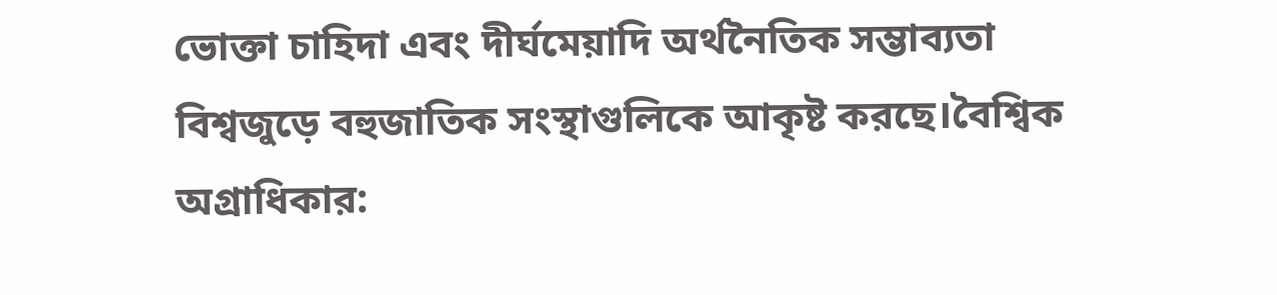ভোক্তা চাহিদা এবং দীর্ঘমেয়াদি অর্থনৈতিক সম্ভাব্যতা বিশ্বজুড়ে বহুজাতিক সংস্থাগুলিকে আকৃষ্ট করছে।বৈশ্বিক অগ্রাধিকার: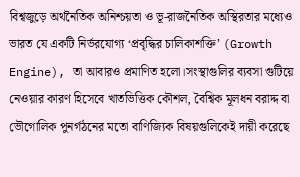বিশ্বজুড়ে অর্থনৈতিক অনিশ্চয়তা ও ভূ-রাজনৈতিক অস্থিরতার মধ্যেও ভারত যে একটি নির্ভরযোগ্য ‘প্রবৃদ্ধির চালিকাশক্তি’ (Growth Engine), তা আবারও প্রমাণিত হলো।সংস্থাগুলির ব্যবসা গুটিয়ে নেওয়ার কারণ হিসেবে খাতভিত্তিক কৌশল, বৈশ্বিক মূলধন বরাদ্দ বা ভৌগোলিক পুনর্গঠনের মতো বাণিজ্যিক বিষয়গুলিকেই দায়ী করেছে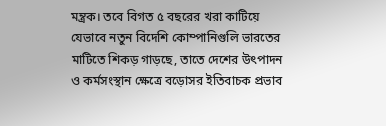মন্ত্রক। তবে বিগত ৫ বছরের খরা কাটিয়ে যেভাবে নতুন বিদেশি কোম্পানিগুলি ভারতের মাটিতে শিকড় গাড়ছে, তাতে দেশের উৎপাদন ও কর্মসংস্থান ক্ষেত্রে বড়োসর ইতিবাচক প্রভাব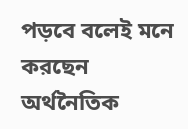পড়বে বলেই মনে করছেন অর্থনৈতিক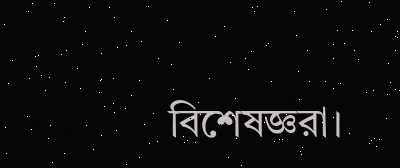বিশেষজ্ঞরা।